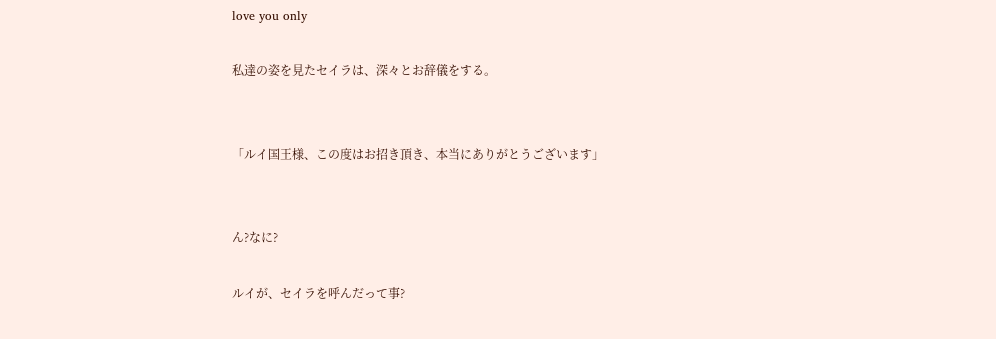love you only

私達の姿を見たセイラは、深々とお辞儀をする。


「ルイ国王様、この度はお招き頂き、本当にありがとうございます」


ん?なに?

ルイが、セイラを呼んだって事?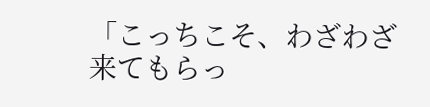「こっちこそ、わざわざ来てもらっ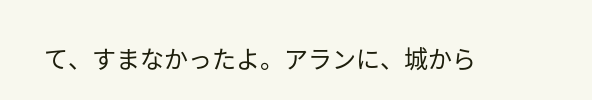て、すまなかったよ。アランに、城から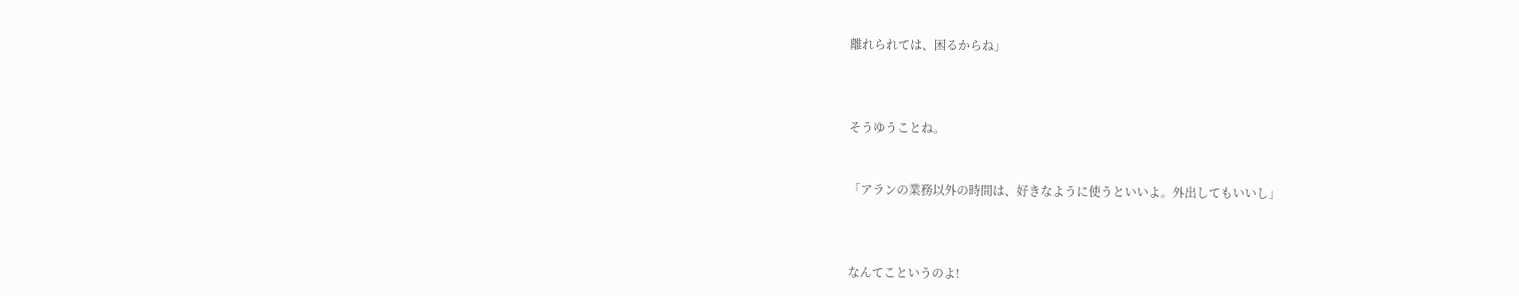離れられては、困るからね」



そうゆうことね。


「アランの業務以外の時間は、好きなように使うといいよ。外出してもいいし」



なんてこというのよ!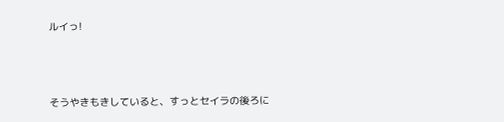ルイっ!



そうやきもきしていると、すっとセイラの後ろに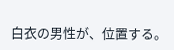白衣の男性が、位置する。